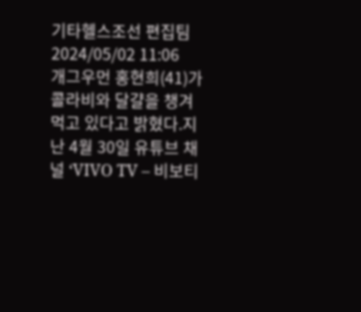기타헬스조선 편집팀2024/05/02 11:06
개그우먼 홍현희(41)가 콜라비와 달걀을 챙겨 먹고 있다고 밝혔다.지난 4월 30일 유튜브 채널 ‘VIVO TV – 비보티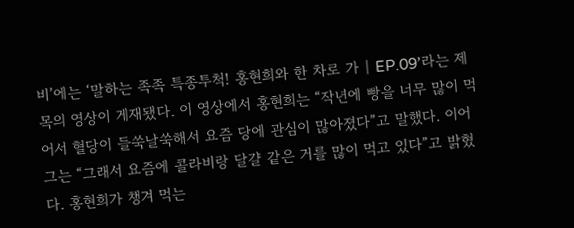비’에는 ‘말하는 족족 특종투척! 홍현희와 한 차로 가 | EP.09’라는 제목의 영상이 게재됐다. 이 영상에서 홍현희는 “작년에 빵을 너무 많이 먹어서 혈당이 들쑥날쑥해서 요즘 당에 관심이 많아졌다”고 말했다. 이어 그는 “그래서 요즘에 콜라비랑 달걀 같은 거를 많이 먹고 있다”고 밝혔다. 홍현희가 챙겨 먹는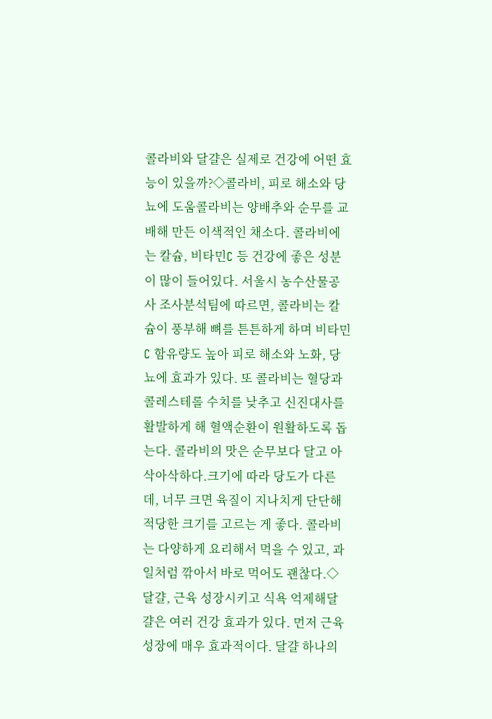콜라비와 달걀은 실제로 건강에 어떤 효능이 있을까?◇콜라비, 피로 해소와 당뇨에 도움콜라비는 양배추와 순무를 교배해 만든 이색적인 채소다. 콜라비에는 칼슘, 비타민C 등 건강에 좋은 성분이 많이 들어있다. 서울시 농수산물공사 조사분석팀에 따르면, 콜라비는 칼슘이 풍부해 뼈를 튼튼하게 하며 비타민C 함유량도 높아 피로 해소와 노화, 당뇨에 효과가 있다. 또 콜라비는 혈당과 콜레스테롤 수치를 낮추고 신진대사를 활발하게 해 혈액순환이 원활하도록 돕는다. 콜라비의 맛은 순무보다 달고 아삭아삭하다.크기에 따라 당도가 다른데, 너무 크면 육질이 지나치게 단단해 적당한 크기를 고르는 게 좋다. 콜라비는 다양하게 요리해서 먹을 수 있고, 과일처럼 깎아서 바로 먹어도 괜찮다.◇달걀, 근육 성장시키고 식욕 억제해달걀은 여러 건강 효과가 있다. 먼저 근육 성장에 매우 효과적이다. 달걀 하나의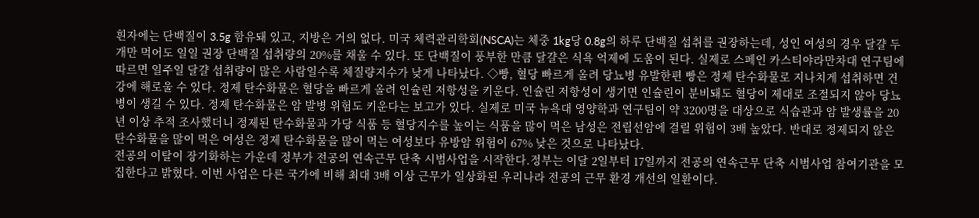흰자에는 단백질이 3.5g 함유돼 있고, 지방은 거의 없다. 미국 체력관리학회(NSCA)는 체중 1kg당 0.8g의 하루 단백질 섭취를 권장하는데, 성인 여성의 경우 달걀 두 개만 먹어도 일일 권장 단백질 섭취량의 20%를 채울 수 있다. 또 단백질이 풍부한 만큼 달걀은 식욕 억제에 도움이 된다. 실제로 스페인 카스티야라만차대 연구팀에 따르면 일주일 달걀 섭취량이 많은 사람일수록 체질량지수가 낮게 나타났다. ◇빵, 혈당 빠르게 올려 당뇨병 유발한편 빵은 정제 탄수화물로 지나치게 섭취하면 건강에 해로울 수 있다. 정제 탄수화물은 혈당을 빠르게 올려 인슐린 저항성을 키운다. 인슐린 저항성이 생기면 인슐린이 분비돼도 혈당이 제대로 조절되지 않아 당뇨병이 생길 수 있다. 정제 탄수화물은 암 발병 위험도 키운다는 보고가 있다. 실제로 미국 뉴욕대 영양학과 연구팀이 약 3200명을 대상으로 식습관과 암 발생률을 20년 이상 추적 조사했더니 정제된 탄수화물과 가당 식품 등 혈당지수를 높이는 식품을 많이 먹은 남성은 전립선암에 걸릴 위험이 3배 높았다. 반대로 정제되지 않은 탄수화물을 많이 먹은 여성은 정제 탄수화물을 많이 먹는 여성보다 유방암 위험이 67% 낮은 것으로 나타났다.
전공의 이탈이 장기화하는 가운데 정부가 전공의 연속근무 단축 시범사업을 시작한다.정부는 이달 2일부터 17일까지 전공의 연속근무 단축 시범사업 참여기관을 모집한다고 밝혔다. 이번 사업은 다른 국가에 비해 최대 3배 이상 근무가 일상화된 우리나라 전공의 근무 환경 개선의 일환이다.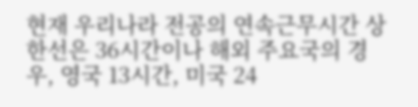현재 우리나라 전공의 연속근무시간 상한선은 36시간이나 해외 주요국의 경우, 영국 13시간, 미국 24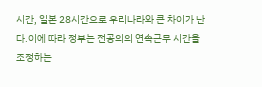시간, 일본 28시간으로 우리나라와 큰 차이가 난다.이에 따라 정부는 전공의의 연속근무 시간을 조정하는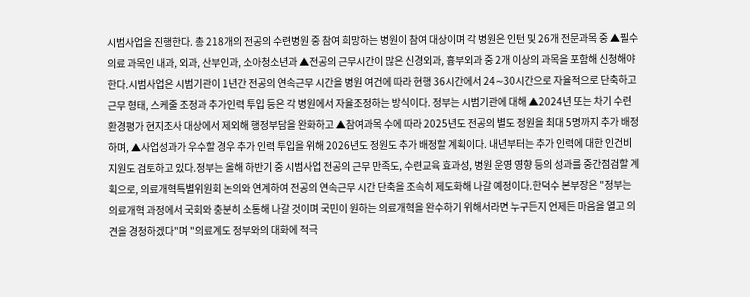시범사업을 진행한다. 총 218개의 전공의 수련병원 중 참여 희망하는 병원이 참여 대상이며 각 병원은 인턴 및 26개 전문과목 중 ▲필수의료 과목인 내과, 외과, 산부인과, 소아청소년과 ▲전공의 근무시간이 많은 신경외과, 흉부외과 중 2개 이상의 과목을 포함해 신청해야 한다.시범사업은 시범기관이 1년간 전공의 연속근무 시간을 병원 여건에 따라 현행 36시간에서 24∼30시간으로 자율적으로 단축하고 근무 형태, 스케줄 조정과 추가인력 투입 등은 각 병원에서 자율조정하는 방식이다. 정부는 시범기관에 대해 ▲2024년 또는 차기 수련환경평가 현지조사 대상에서 제외해 행정부담을 완화하고 ▲참여과목 수에 따라 2025년도 전공의 별도 정원을 최대 5명까지 추가 배정하며, ▲사업성과가 우수할 경우 추가 인력 투입을 위해 2026년도 정원도 추가 배정할 계획이다. 내년부터는 추가 인력에 대한 인건비 지원도 검토하고 있다.정부는 올해 하반기 중 시범사업 전공의 근무 만족도, 수련교육 효과성, 병원 운영 영향 등의 성과를 중간점검할 계획으로, 의료개혁특별위원회 논의와 연계하여 전공의 연속근무 시간 단축을 조속히 제도화해 나갈 예정이다.한덕수 본부장은 "정부는 의료개혁 과정에서 국회와 충분히 소통해 나갈 것이며 국민이 원하는 의료개혁을 완수하기 위해서라면 누구든지 언제든 마음을 열고 의견을 경청하겠다"며 "의료계도 정부와의 대화에 적극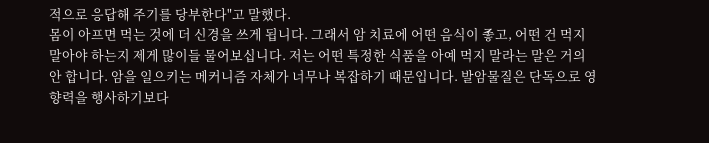적으로 응답해 주기를 당부한다"고 말했다.
몸이 아프면 먹는 것에 더 신경을 쓰게 됩니다. 그래서 암 치료에 어떤 음식이 좋고, 어떤 건 먹지 말아야 하는지 제게 많이들 물어보십니다. 저는 어떤 특정한 식품을 아예 먹지 말라는 말은 거의 안 합니다. 암을 일으키는 메커니즘 자체가 너무나 복잡하기 때문입니다. 발암물질은 단독으로 영향력을 행사하기보다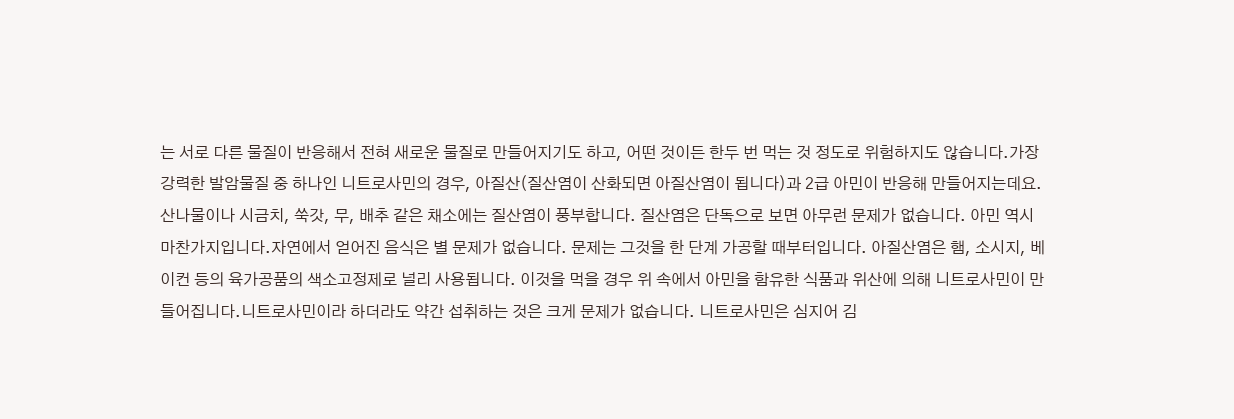는 서로 다른 물질이 반응해서 전혀 새로운 물질로 만들어지기도 하고, 어떤 것이든 한두 번 먹는 것 정도로 위험하지도 않습니다.가장 강력한 발암물질 중 하나인 니트로사민의 경우, 아질산(질산염이 산화되면 아질산염이 됩니다)과 2급 아민이 반응해 만들어지는데요. 산나물이나 시금치, 쑥갓, 무, 배추 같은 채소에는 질산염이 풍부합니다. 질산염은 단독으로 보면 아무런 문제가 없습니다. 아민 역시 마찬가지입니다.자연에서 얻어진 음식은 별 문제가 없습니다. 문제는 그것을 한 단계 가공할 때부터입니다. 아질산염은 햄, 소시지, 베이컨 등의 육가공품의 색소고정제로 널리 사용됩니다. 이것을 먹을 경우 위 속에서 아민을 함유한 식품과 위산에 의해 니트로사민이 만들어집니다.니트로사민이라 하더라도 약간 섭취하는 것은 크게 문제가 없습니다. 니트로사민은 심지어 김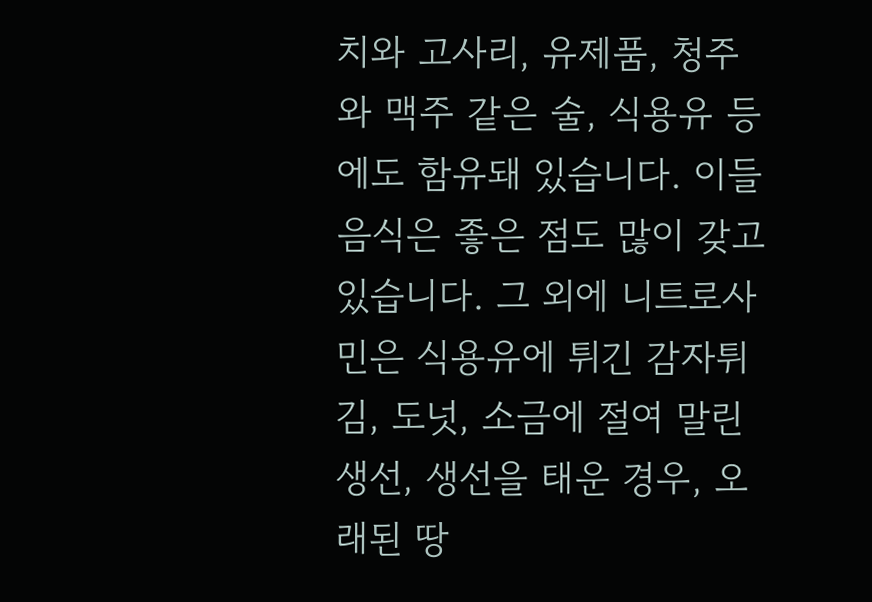치와 고사리, 유제품, 청주와 맥주 같은 술, 식용유 등에도 함유돼 있습니다. 이들 음식은 좋은 점도 많이 갖고 있습니다. 그 외에 니트로사민은 식용유에 튀긴 감자튀김, 도넛, 소금에 절여 말린 생선, 생선을 태운 경우, 오래된 땅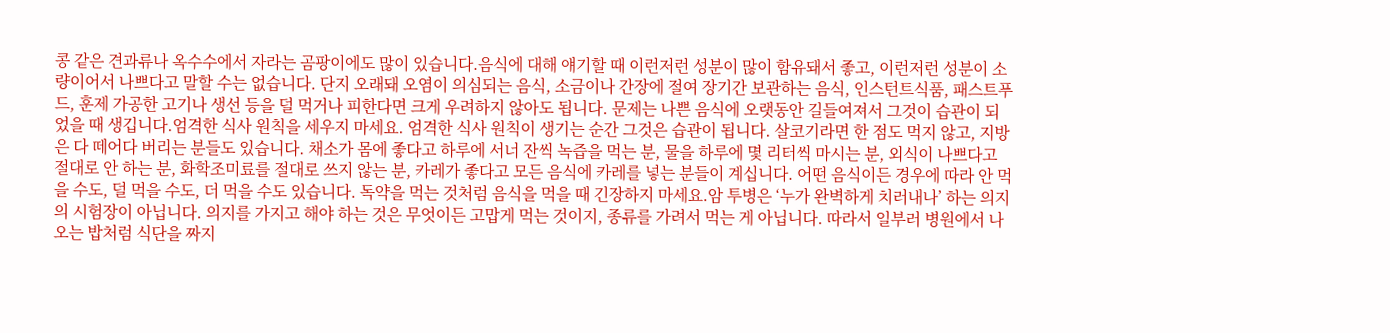콩 같은 견과류나 옥수수에서 자라는 곰팡이에도 많이 있습니다.음식에 대해 얘기할 때 이런저런 성분이 많이 함유돼서 좋고, 이런저런 성분이 소량이어서 나쁘다고 말할 수는 없습니다. 단지 오래돼 오염이 의심되는 음식, 소금이나 간장에 절여 장기간 보관하는 음식, 인스턴트식품, 패스트푸드, 훈제 가공한 고기나 생선 등을 덜 먹거나 피한다면 크게 우려하지 않아도 됩니다. 문제는 나쁜 음식에 오랫동안 길들여져서 그것이 습관이 되었을 때 생깁니다.엄격한 식사 원칙을 세우지 마세요. 엄격한 식사 원칙이 생기는 순간 그것은 습관이 됩니다. 살코기라면 한 점도 먹지 않고, 지방은 다 떼어다 버리는 분들도 있습니다. 채소가 몸에 좋다고 하루에 서너 잔씩 녹즙을 먹는 분, 물을 하루에 몇 리터씩 마시는 분, 외식이 나쁘다고 절대로 안 하는 분, 화학조미료를 절대로 쓰지 않는 분, 카레가 좋다고 모든 음식에 카레를 넣는 분들이 계십니다. 어떤 음식이든 경우에 따라 안 먹을 수도, 덜 먹을 수도, 더 먹을 수도 있습니다. 독약을 먹는 것처럼 음식을 먹을 때 긴장하지 마세요.암 투병은 ‘누가 완벽하게 치러내나’ 하는 의지의 시험장이 아닙니다. 의지를 가지고 해야 하는 것은 무엇이든 고맙게 먹는 것이지, 종류를 가려서 먹는 게 아닙니다. 따라서 일부러 병원에서 나오는 밥처럼 식단을 짜지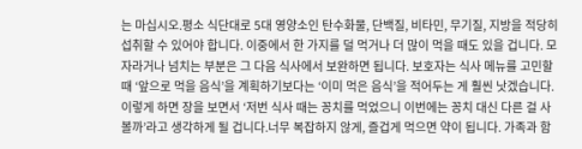는 마십시오.평소 식단대로 5대 영양소인 탄수화물, 단백질, 비타민, 무기질, 지방을 적당히 섭취할 수 있어야 합니다. 이중에서 한 가지를 덜 먹거나 더 많이 먹을 때도 있을 겁니다. 모자라거나 넘치는 부분은 그 다음 식사에서 보완하면 됩니다. 보호자는 식사 메뉴를 고민할 때 ‘앞으로 먹을 음식’을 계획하기보다는 ‘이미 먹은 음식’을 적어두는 게 훨씬 낫겠습니다. 이렇게 하면 장을 보면서 ‘저번 식사 때는 꽁치를 먹었으니 이번에는 꽁치 대신 다른 걸 사볼까’라고 생각하게 될 겁니다.너무 복잡하지 않게, 즐겁게 먹으면 약이 됩니다. 가족과 함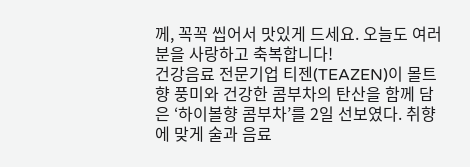께, 꼭꼭 씹어서 맛있게 드세요. 오늘도 여러분을 사랑하고 축복합니다!
건강음료 전문기업 티젠(TEAZEN)이 몰트향 풍미와 건강한 콤부차의 탄산을 함께 담은 ‘하이볼향 콤부차’를 2일 선보였다. 취향에 맞게 술과 음료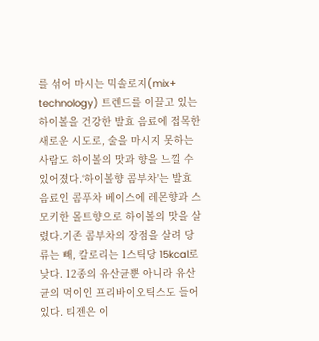를 섞어 마시는 믹솔로지(mix+ technology) 트렌드를 이끌고 있는 하이볼을 건강한 발효 음료에 접목한 새로운 시도로, 술을 마시지 못하는 사람도 하이볼의 맛과 향을 느낄 수 있어졌다.‘하이볼향 콤부차'는 발효 음료인 콤푸차 베이스에 레몬향과 스모키한 몰트향으로 하이볼의 맛을 살렸다.기존 콤부차의 장점을 살려 당류는 빼, 칼로리는 1스틱당 15kcal로 낮다. 12종의 유산균뿐 아니라 유산균의 먹이인 프리바이오틱스도 들어있다. 티젠은 이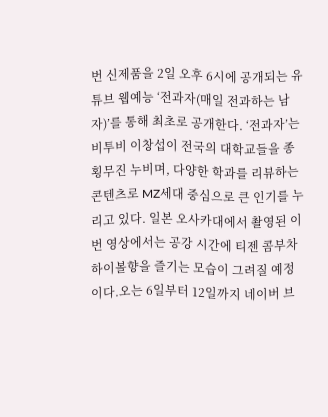번 신제품을 2일 오후 6시에 공개되는 유튜브 웹예능 ‘전과자(매일 전과하는 남자)’를 통해 최초로 공개한다. ‘전과자’는 비투비 이창섭이 전국의 대학교들을 종횡무진 누비며, 다양한 학과를 리뷰하는 콘텐츠로 MZ세대 중심으로 큰 인기를 누리고 있다. 일본 오사카대에서 촬영된 이번 영상에서는 공강 시간에 티젠 콤부차 하이볼향을 즐기는 모습이 그려질 예정이다.오는 6일부터 12일까지 네이버 브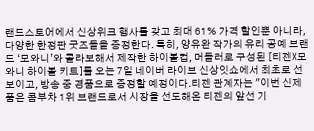랜드스토어에서 신상위크 행사를 갖고 최대 61% 가격 할인뿐 아니라, 다양한 한정판 굿즈들을 증정한다. 특히, 양유완 작가의 유리 공예 브랜드 ‘모와니’와 콜라보해서 제작한 하이볼컵, 머들러로 구성된 [티젠X모와니 하이볼 키트]를 오는 7일 네이버 라이브 신상잇쇼에서 최초로 선보이고, 방송 중 경품으로 증정할 예정이다.티젠 관계자는 "이번 신제품은 콤부차 1위 브랜드로서 시장을 선도해온 티젠의 앞선 기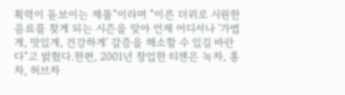획력이 돋보이는 제품"이라며 "이른 더위로 시원한 음료를 찾게 되는 시즌을 맞아 언제 어디서나 '가볍게, 맛있게, 건강하게' 갈증을 해소할 수 있길 바란다"고 밝혔다.한편, 2001년 창업한 티젠은 녹차, 홍차, 허브차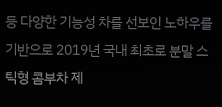등 다양한 기능성 차를 선보인 노하우를 기반으로 2019년 국내 최초로 분말 스틱형 콤부차 제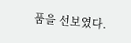품을 선보였다.